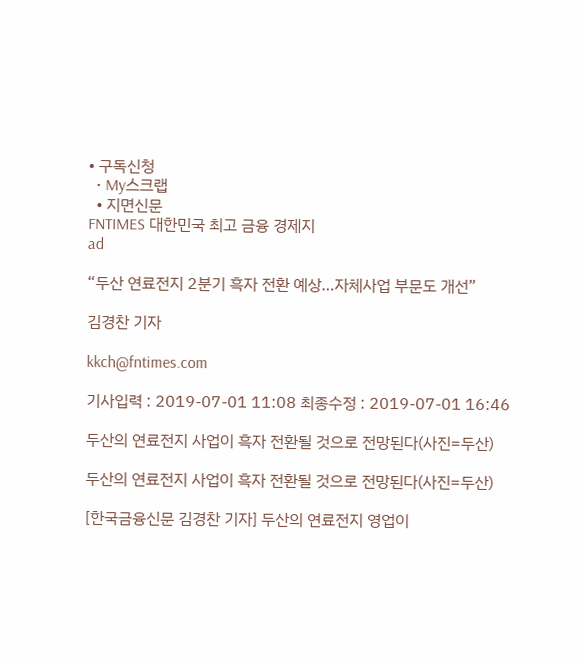• 구독신청
  • My스크랩
  • 지면신문
FNTIMES 대한민국 최고 금융 경제지
ad

“두산 연료전지 2분기 흑자 전환 예상…자체사업 부문도 개선”

김경찬 기자

kkch@fntimes.com

기사입력 : 2019-07-01 11:08 최종수정 : 2019-07-01 16:46

두산의 연료전지 사업이 흑자 전환될 것으로 전망된다(사진=두산)

두산의 연료전지 사업이 흑자 전환될 것으로 전망된다(사진=두산)

[한국금융신문 김경찬 기자] 두산의 연료전지 영업이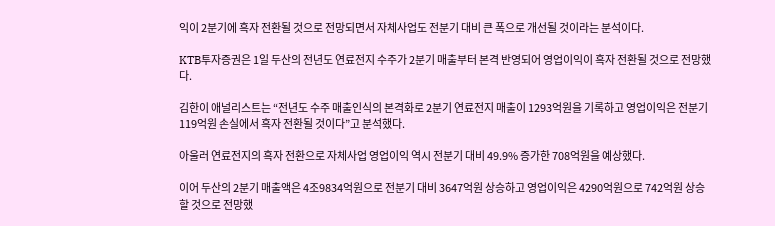익이 2분기에 흑자 전환될 것으로 전망되면서 자체사업도 전분기 대비 큰 폭으로 개선될 것이라는 분석이다.

KTB투자증권은 1일 두산의 전년도 연료전지 수주가 2분기 매출부터 본격 반영되어 영업이익이 흑자 전환될 것으로 전망했다.

김한이 애널리스트는 “전년도 수주 매출인식의 본격화로 2분기 연료전지 매출이 1293억원을 기록하고 영업이익은 전분기 119억원 손실에서 흑자 전환될 것이다”고 분석했다.

아울러 연료전지의 흑자 전환으로 자체사업 영업이익 역시 전분기 대비 49.9% 증가한 708억원을 예상했다.

이어 두산의 2분기 매출액은 4조9834억원으로 전분기 대비 3647억원 상승하고 영업이익은 4290억원으로 742억원 상승할 것으로 전망했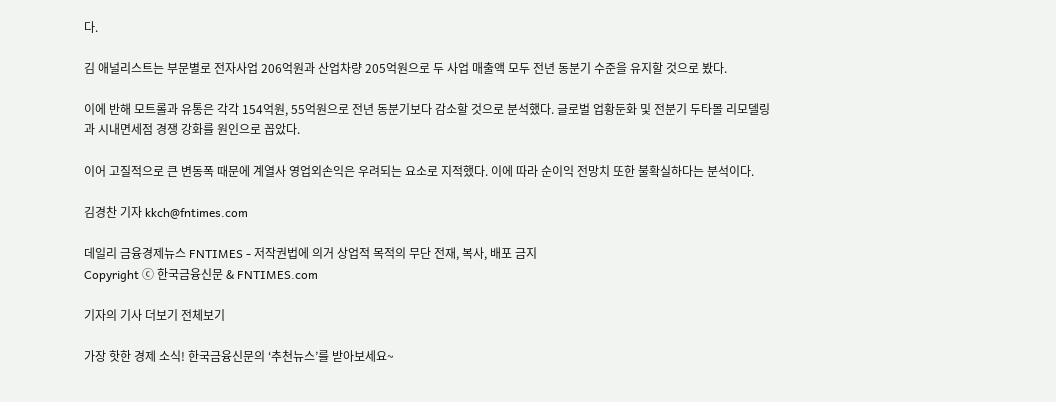다.

김 애널리스트는 부문별로 전자사업 206억원과 산업차량 205억원으로 두 사업 매출액 모두 전년 동분기 수준을 유지할 것으로 봤다.

이에 반해 모트롤과 유통은 각각 154억원, 55억원으로 전년 동분기보다 감소할 것으로 분석했다. 글로벌 업황둔화 및 전분기 두타몰 리모델링과 시내면세점 경쟁 강화를 원인으로 꼽았다.

이어 고질적으로 큰 변동폭 때문에 계열사 영업외손익은 우려되는 요소로 지적했다. 이에 따라 순이익 전망치 또한 불확실하다는 분석이다.

김경찬 기자 kkch@fntimes.com

데일리 금융경제뉴스 FNTIMES - 저작권법에 의거 상업적 목적의 무단 전재, 복사, 배포 금지
Copyright ⓒ 한국금융신문 & FNTIMES.com

기자의 기사 더보기 전체보기

가장 핫한 경제 소식! 한국금융신문의 ‘추천뉴스’를 받아보세요~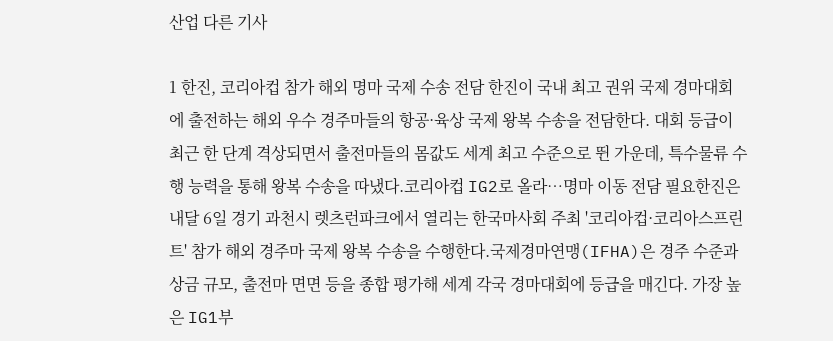산업 다른 기사

1 한진, 코리아컵 참가 해외 명마 국제 수송 전담 한진이 국내 최고 권위 국제 경마대회에 출전하는 해외 우수 경주마들의 항공·육상 국제 왕복 수송을 전담한다. 대회 등급이 최근 한 단계 격상되면서 출전마들의 몸값도 세계 최고 수준으로 뛴 가운데, 특수물류 수행 능력을 통해 왕복 수송을 따냈다.코리아컵 IG2로 올라…명마 이동 전담 필요한진은 내달 6일 경기 과천시 렛츠런파크에서 열리는 한국마사회 주최 '코리아컵·코리아스프린트' 참가 해외 경주마 국제 왕복 수송을 수행한다.국제경마연맹(IFHA)은 경주 수준과 상금 규모, 출전마 면면 등을 종합 평가해 세계 각국 경마대회에 등급을 매긴다. 가장 높은 IG1부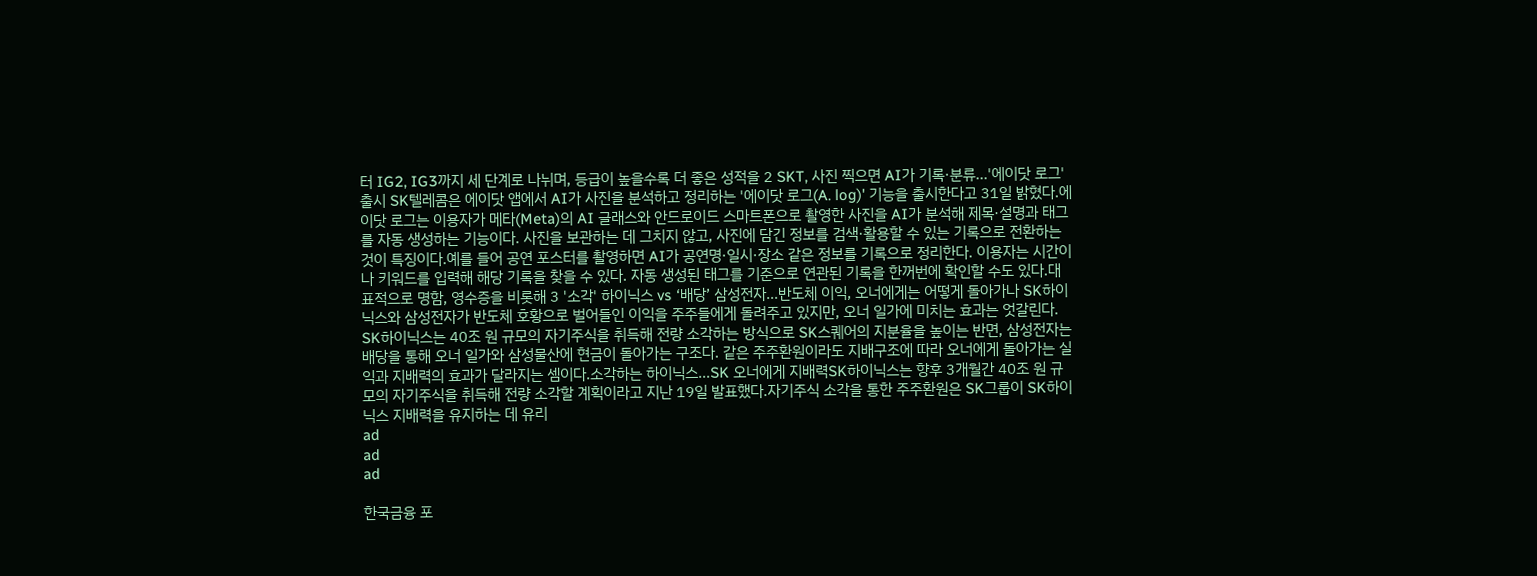터 IG2, IG3까지 세 단계로 나뉘며, 등급이 높을수록 더 좋은 성적을 2 SKT, 사진 찍으면 AI가 기록·분류...'에이닷 로그' 출시 SK텔레콤은 에이닷 앱에서 AI가 사진을 분석하고 정리하는 '에이닷 로그(A. log)' 기능을 출시한다고 31일 밝혔다.에이닷 로그는 이용자가 메타(Meta)의 AI 글래스와 안드로이드 스마트폰으로 촬영한 사진을 AI가 분석해 제목·설명과 태그를 자동 생성하는 기능이다. 사진을 보관하는 데 그치지 않고, 사진에 담긴 정보를 검색·활용할 수 있는 기록으로 전환하는 것이 특징이다.예를 들어 공연 포스터를 촬영하면 AI가 공연명·일시·장소 같은 정보를 기록으로 정리한다. 이용자는 시간이나 키워드를 입력해 해당 기록을 찾을 수 있다. 자동 생성된 태그를 기준으로 연관된 기록을 한꺼번에 확인할 수도 있다.대표적으로 명함, 영수증을 비롯해 3 '소각' 하이닉스 vs ‘배당’ 삼성전자…반도체 이익, 오너에게는 어떻게 돌아가나 SK하이닉스와 삼성전자가 반도체 호황으로 벌어들인 이익을 주주들에게 돌려주고 있지만, 오너 일가에 미치는 효과는 엇갈린다. SK하이닉스는 40조 원 규모의 자기주식을 취득해 전량 소각하는 방식으로 SK스퀘어의 지분율을 높이는 반면, 삼성전자는 배당을 통해 오너 일가와 삼성물산에 현금이 돌아가는 구조다. 같은 주주환원이라도 지배구조에 따라 오너에게 돌아가는 실익과 지배력의 효과가 달라지는 셈이다.소각하는 하이닉스…SK 오너에게 지배력SK하이닉스는 향후 3개월간 40조 원 규모의 자기주식을 취득해 전량 소각할 계획이라고 지난 19일 발표했다.자기주식 소각을 통한 주주환원은 SK그룹이 SK하이닉스 지배력을 유지하는 데 유리
ad
ad
ad

한국금융 포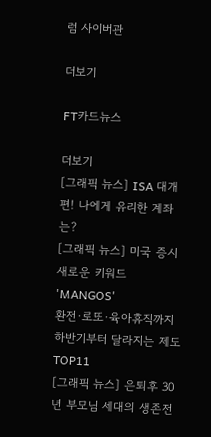럼 사이버관

더보기

FT카드뉴스

더보기
[그래픽 뉴스] ISA 대개편! 나에게 유리한 계좌는?
[그래픽 뉴스] 미국 증시 새로운 키워드 'MANGOS'
환전·로또·육아휴직까지 하반기부터 달라지는 제도 TOP11
[그래픽 뉴스] 은퇴후 30년 부모님 세대의 생존전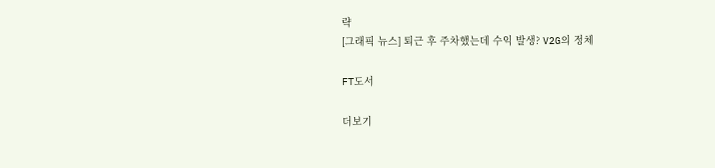략
[그래픽 뉴스] 퇴근 후 주차했는데 수익 발생? V2G의 정체

FT도서

더보기